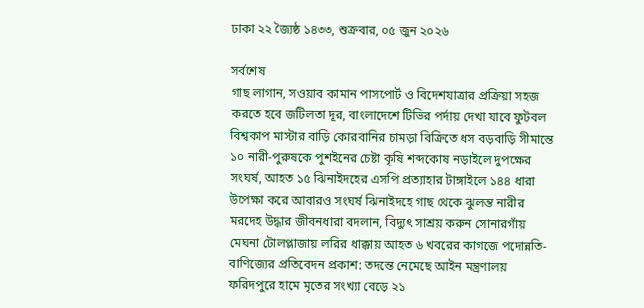ঢাকা ২২ জ্যৈষ্ঠ ১৪৩৩, শুক্রবার, ০৫ জুন ২০২৬

সর্বশেষ
গাছ লাগান, সওয়াব কামান পাসপোর্ট ও বিদেশযাত্রার প্রক্রিয়া সহজ করতে হবে জটিলতা দূর, বাংলাদেশে টিভির পর্দায় দেখা যাবে ফুটবল বিশ্বকাপ মাস্টার বাড়ি কোরবানির চামড়া বিক্রিতে ধস বড়বাড়ি সীমান্তে ১০ নারী-পুরুষকে পুশইনের চেষ্টা কৃষি শব্দকোষ নড়াইলে দুপক্ষের সংঘর্ষ, আহত ১৫ ঝিনাইদহের এসপি প্রত্যাহার টাঙ্গাইলে ১৪৪ ধারা উপেক্ষা করে আবারও সংঘর্ষ ঝিনাইদহে গাছ থেকে ঝুলন্ত নারীর মরদেহ উদ্ধার জীবনধারা বদলান, বিদ্যুৎ সাশ্রয় করুন সোনারগাঁয় মেঘনা টোলপ্লাজায় লরির ধাক্কায় আহত ৬ খবরের কাগজে পদোন্নতি-বাণিজ্যের প্রতিবেদন প্রকাশ: তদন্তে নেমেছে আইন মন্ত্রণালয় ফরিদপুরে হামে মৃতের সংখ্যা বেড়ে ২১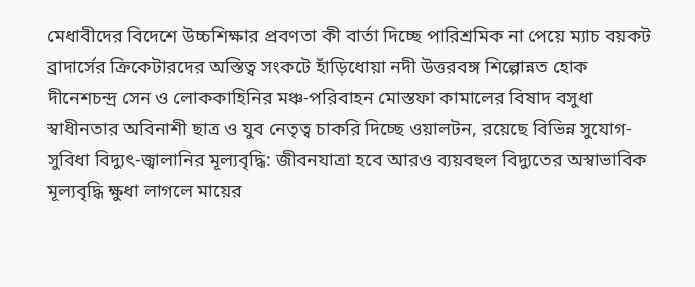মেধাবীদের বিদেশে উচ্চশিক্ষার প্রবণতা কী বার্তা দিচ্ছে পারিশ্রমিক না পেয়ে ম্যাচ বয়কট ব্রাদার্সের ক্রিকেটারদের অস্তিত্ব সংকটে হাঁড়িধোয়া নদী উত্তরবঙ্গ শিল্পোন্নত হোক দীনেশচন্দ্র সেন ও লোককাহিনির মঞ্চ-পরিবাহন মোস্তফা কামালের বিষাদ বসুধা স্বাধীনতার অবিনাশী ছাত্র ও যুব নেতৃত্ব চাকরি দিচ্ছে ওয়ালটন, রয়েছে বিভিন্ন সুযোগ-সুবিধা বিদ্যুৎ-জ্বালানির মূল্যবৃদ্ধি: জীবনযাত্রা হবে আরও ব্যয়বহুল বিদ্যুতের অস্বাভাবিক মূল্যবৃদ্ধি ক্ষুধা লাগলে মায়ের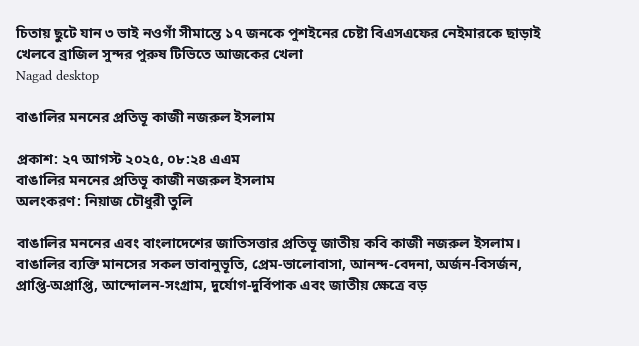চিতায় ছুটে যান ৩ ভাই নওগাঁ সীমান্তে ১৭ জনকে পুশইনের চেষ্টা বিএসএফের নেইমারকে ছাড়াই খেলবে ব্রাজিল সুন্দর পুরুষ টিভিতে আজকের খেলা
Nagad desktop

বাঙালির মননের প্রতিভূ কাজী নজরুল ইসলাম

প্রকাশ: ২৭ আগস্ট ২০২৫, ০৮:২৪ এএম
বাঙালির মননের প্রতিভূ কাজী নজরুল ইসলাম
অলংকরণ: নিয়াজ চৌধুরী তুলি

বাঙালির মননের এবং বাংলাদেশের জাতিসত্তার প্রতিভূ জাতীয় কবি কাজী নজরুল ইসলাম। বাঙালির ব্যক্তি মানসের সকল ভাবানুভূতি, প্রেম-ভালোবাসা, আনন্দ-বেদনা, অর্জন-বিসর্জন, প্রাপ্তি-অপ্রাপ্তি, আন্দোলন-সংগ্রাম, দুর্যোগ-দুর্বিপাক এবং জাতীয় ক্ষেত্রে বড়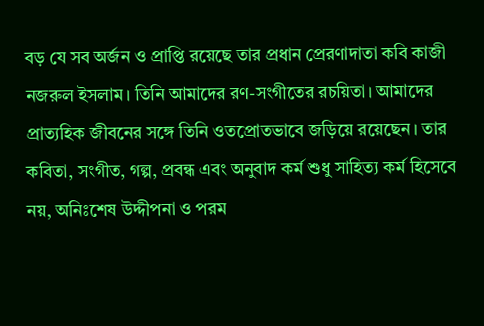বড় যে সব অর্জন ও প্রাপ্তি রয়েছে তার প্রধান প্রেরণাদাতা কবি কাজী নজরুল ইসলাম। তিনি আমাদের রণ-সংগীতের রচয়িতা। আমাদের প্রাত্যহিক জীবনের সঙ্গে তিনি ওতপ্রোতভাবে জড়িয়ে রয়েছেন। তার কবিতা, সংগীত, গল্প, প্রবন্ধ এবং অনুবাদ কর্ম শুধু সাহিত্য কর্ম হিসেবে নয়, অনিঃশেষ উদ্দীপনা ও পরম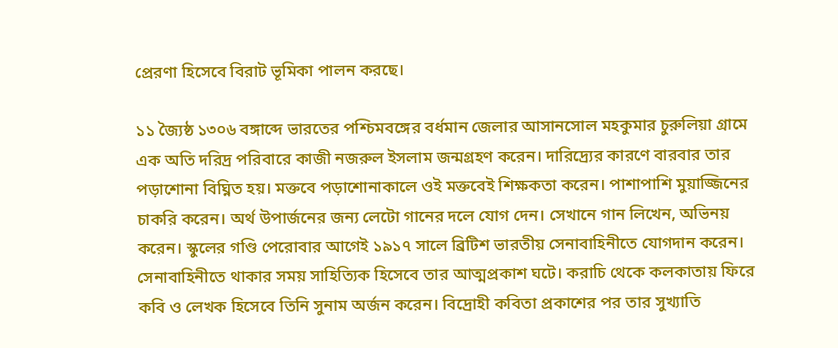প্রেরণা হিসেবে বিরাট ভূমিকা পালন করছে।

১১ জ্যৈষ্ঠ ১৩০৬ বঙ্গাব্দে ভারতের পশ্চিমবঙ্গের বর্ধমান জেলার আসানসোল মহকুমার চুরুলিয়া গ্রামে এক অতি দরিদ্র পরিবারে কাজী নজরুল ইসলাম জন্মগ্রহণ করেন। দারিদ্র্যের কারণে বারবার তার পড়াশোনা বিঘ্নিত হয়। মক্তবে পড়াশোনাকালে ওই মক্তবেই শিক্ষকতা করেন। পাশাপাশি মুয়াজ্জিনের চাকরি করেন। অর্থ উপার্জনের জন্য লেটো গানের দলে যোগ দেন। সেখানে গান লিখেন, অভিনয় করেন। স্কুলের গণ্ডি পেরোবার আগেই ১৯১৭ সালে ব্রিটিশ ভারতীয় সেনাবাহিনীতে যোগদান করেন। সেনাবাহিনীতে থাকার সময় সাহিত্যিক হিসেবে তার আত্মপ্রকাশ ঘটে। করাচি থেকে কলকাতায় ফিরে কবি ও লেখক হিসেবে তিনি সুনাম অর্জন করেন। বিদ্রোহী কবিতা প্রকাশের পর তার সুখ্যাতি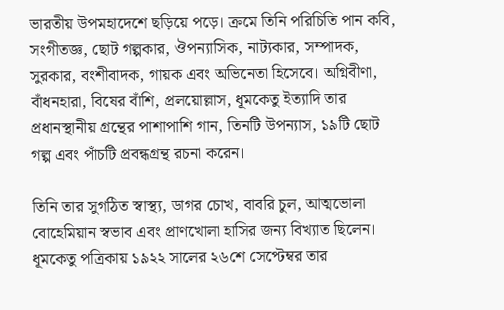ভারতীয় উপমহাদেশে ছড়িয়ে পড়ে। ক্রমে তিনি পরিচিতি পান কবি, সংগীতজ্ঞ, ছোট গল্পকার, ঔপন্যাসিক, নাট্যকার, সম্পাদক, সুরকার, বংশীবাদক, গায়ক এবং অভিনেতা হিসেবে। অগ্নিবীণা, বাঁধনহারা, বিষের বাঁশি, প্রলয়োল্লাস, ধূমকেতু ইত্যাদি তার প্রধানস্থানীয় গ্রন্থের পাশাপাশি গান, তিনটি উপন্যাস, ১৯টি ছোট গল্প এবং পাঁচটি প্রবন্ধগ্রন্থ রচনা করেন।

তিনি তার সুগঠিত স্বাস্থ্য, ডাগর চোখ, বাবরি চুল, আত্মভোলা বোহেমিয়ান স্বভাব এবং প্রাণখোলা হাসির জন্য বিখ্যাত ছিলেন। ধূমকেতু পত্রিকায় ১৯২২ সালের ২৬শে সেপ্টেম্বর তার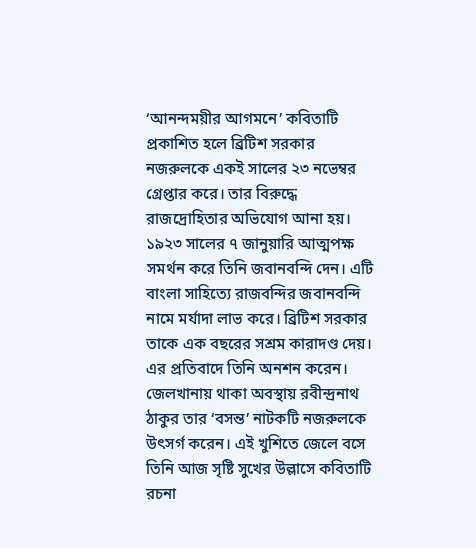‘আনন্দময়ীর আগমনে’ কবিতাটি প্রকাশিত হলে ব্রিটিশ সরকার নজরুলকে একই সালের ২৩ নভেম্বর গ্রেপ্তার করে। তার বিরুদ্ধে রাজদ্রোহিতার অভিযোগ আনা হয়। ১৯২৩ সালের ৭ জানুয়ারি আত্মপক্ষ সমর্থন করে তিনি জবানবন্দি দেন। এটি বাংলা সাহিত্যে রাজবন্দির জবানবন্দি নামে মর্যাদা লাভ করে। ব্রিটিশ সরকার তাকে এক বছরের সশ্রম কারাদণ্ড দেয়। এর প্রতিবাদে তিনি অনশন করেন। জেলখানায় থাকা অবস্থায় রবীন্দ্রনাথ ঠাকুর তার ‘বসন্ত’ নাটকটি নজরুলকে উৎসর্গ করেন। এই খুশিতে জেলে বসে তিনি আজ সৃষ্টি সুখের উল্লাসে কবিতাটি রচনা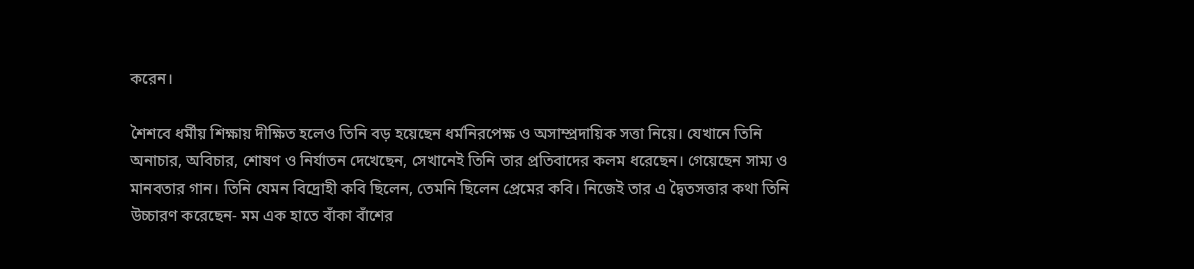করেন।

শৈশবে ধর্মীয় শিক্ষায় দীক্ষিত হলেও তিনি বড় হয়েছেন ধর্মনিরপেক্ষ ও অসাম্প্রদায়িক সত্তা নিয়ে। যেখানে তিনি অনাচার, অবিচার, শোষণ ও নির্যাতন দেখেছেন, সেখানেই তিনি তার প্রতিবাদের কলম ধরেছেন। গেয়েছেন সাম্য ও মানবতার গান। তিনি যেমন বিদ্রোহী কবি ছিলেন, তেমনি ছিলেন প্রেমের কবি। নিজেই তার এ দ্বৈতসত্তার কথা তিনি উচ্চারণ করেছেন- মম এক হাতে বাঁকা বাঁশের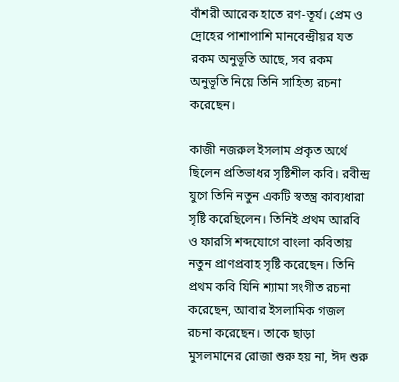বাঁশরী আরেক হাতে রণ-তূর্য। প্রেম ও দ্রোহের পাশাপাশি মানবেন্দ্রীয়র যত রকম অনুভূতি আছে, সব রকম অনুভূতি নিয়ে তিনি সাহিত্য রচনা করেছেন।

কাজী নজরুল ইসলাম প্রকৃত অর্থে ছিলেন প্রতিভাধর সৃষ্টিশীল কবি। রবীন্দ্র যুগে তিনি নতুন একটি স্বতন্ত্র কাব্যধারা সৃষ্টি করেছিলেন। তিনিই প্রথম আরবি ও ফারসি শব্দযোগে বাংলা কবিতায় নতুন প্রাণপ্রবাহ সৃষ্টি করেছেন। তিনি প্রথম কবি যিনি শ্যামা সংগীত রচনা করেছেন, আবার ইসলামিক গজল রচনা করেছেন। তাকে ছাড়া মুসলমানের রোজা শুরু হয় না, ঈদ শুরু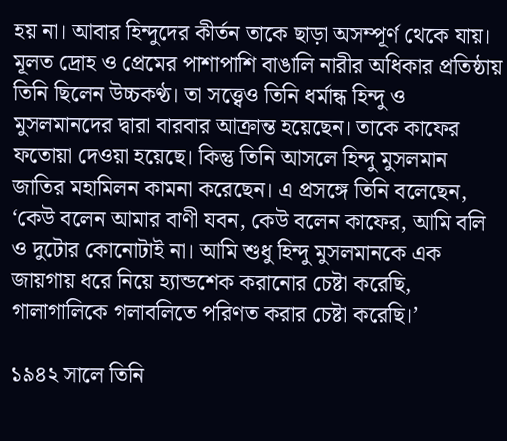হয় না। আবার হিন্দুদের কীর্তন তাকে ছাড়া অসম্পূর্ণ থেকে যায়। মূলত দ্রোহ ও প্রেমের পাশাপাশি বাঙালি নারীর অধিকার প্রতিষ্ঠায় তিনি ছিলেন উচ্চকণ্ঠ। তা সত্ত্বেও তিনি ধর্মান্ধ হিন্দু ও মুসলমানদের দ্বারা বারবার আক্রান্ত হয়েছেন। তাকে কাফের ফতোয়া দেওয়া হয়েছে। কিন্তু তিনি আসলে হিন্দু মুসলমান জাতির মহামিলন কামনা করেছেন। এ প্রসঙ্গে তিনি বলেছেন, ‘কেউ বলেন আমার বাণী যবন, কেউ বলেন কাফের, আমি বলি ও দুটোর কোনোটাই না। আমি শুধু হিন্দু মুসলমানকে এক জায়গায় ধরে নিয়ে হ্যান্ডশেক করানোর চেষ্টা করেছি, গালাগালিকে গলাবলিতে পরিণত করার চেষ্টা করেছি।’

১৯৪২ সালে তিনি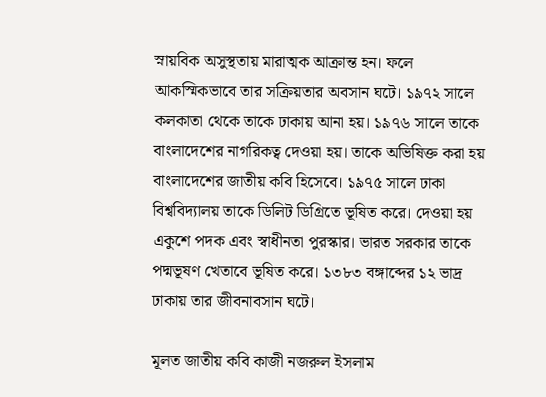স্নায়বিক অসুস্থতায় মারাত্মক আক্রান্ত হন। ফলে আকস্মিকভাবে তার সক্রিয়তার অবসান ঘটে। ১৯৭২ সালে কলকাতা থেকে তাকে ঢাকায় আনা হয়। ১৯৭৬ সালে তাকে বাংলাদেশের নাগরিকত্ব দেওয়া হয়। তাকে অভিষিক্ত করা হয় বাংলাদেশের জাতীয় কবি হিসেবে। ১৯৭৫ সালে ঢাকা বিশ্ববিদ্যালয় তাকে ডিলিট ডিগ্রিতে ভূষিত করে। দেওয়া হয় একুশে পদক এবং স্বাধীনতা পুরস্কার। ভারত সরকার তাকে পদ্মভূষণ খেতাবে ভূষিত করে। ১৩৮৩ বঙ্গাব্দের ১২ ভাদ্র ঢাকায় তার জীবনাবসান ঘটে।

মূলত জাতীয় কবি কাজী নজরুল ইসলাম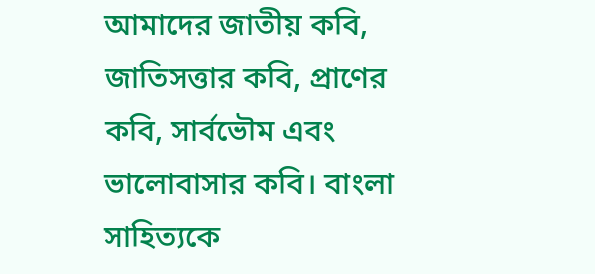আমাদের জাতীয় কবি, জাতিসত্তার কবি, প্রাণের কবি, সার্বভৌম এবং ভালোবাসার কবি। বাংলা সাহিত্যকে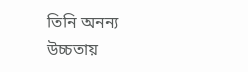তিনি অনন্য উচ্চতায়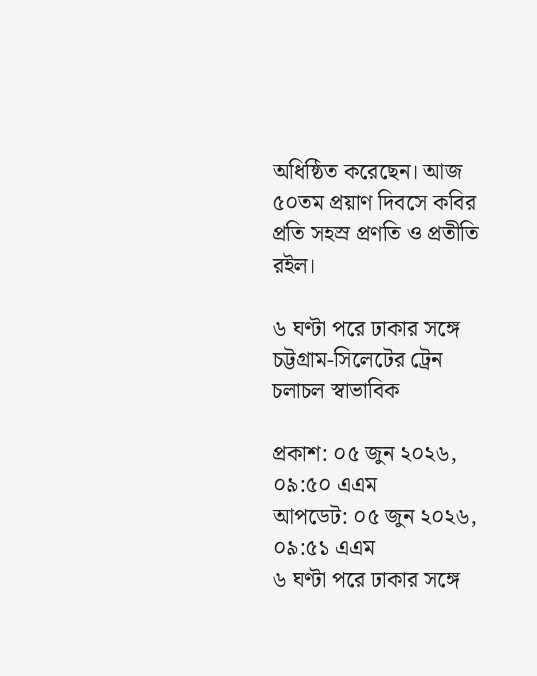অধিষ্ঠিত করেছেন। আজ ৫০তম প্রয়াণ দিবসে কবির প্রতি সহস্র প্রণতি ও প্রতীতি রইল।

৬ ঘণ্টা পরে ঢাকার সঙ্গে চট্টগ্রাম-সিলেটের ট্রেন চলাচল স্বাভাবিক

প্রকাশ: ০৫ জুন ২০২৬, ০৯:৫০ এএম
আপডেট: ০৫ জুন ২০২৬, ০৯:৫১ এএম
৬ ঘণ্টা পরে ঢাকার সঙ্গে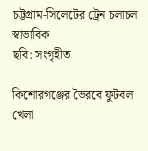চট্টগ্রাম-সিলেটের ট্রেন চলাচল স্বাভাবিক
ছবি: সংগৃহীত

কিশোরগঞ্জের ভৈরবে ফুটবল খেলা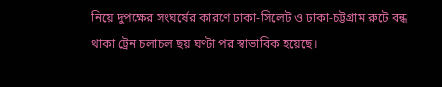নিয়ে দুপক্ষের সংঘর্ষের কারণে ঢাকা-সিলেট ও ঢাকা-চট্টগ্রাম রুটে বন্ধ থাকা ট্রেন চলাচল ছয় ঘণ্টা পর স্বাভাবিক হয়েছে।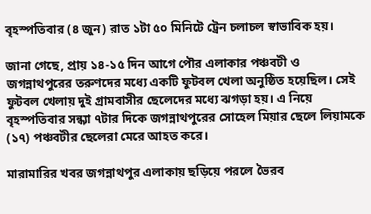বৃহস্পতিবার (৪ জুন) রাত ১টা ৫০ মিনিটে ট্রেন চলাচল স্বাভাবিক হয়।

জানা গেছে, প্রায় ১৪-১৫ দিন আগে পৌর এলাকার পঞ্চবটী ও জগন্নাথপুরের তরুণদের মধ্যে একটি ফুটবল খেলা অনুষ্ঠিত হয়েছিল। সেই ফুটবল খেলায় দুই গ্রামবাসীর ছেলেদের মধ্যে ঝগড়া হয়। এ নিয়ে বৃহস্পতিবার সন্ধ্যা ৭টার দিকে জগন্নাথপুরের সোহেল মিয়ার ছেলে লিয়ামকে (১৭) পঞ্চবটীর ছেলেরা মেরে আহত করে।

মারামারির খবর জগন্নাথপুর এলাকায় ছড়িয়ে পরলে ভৈরব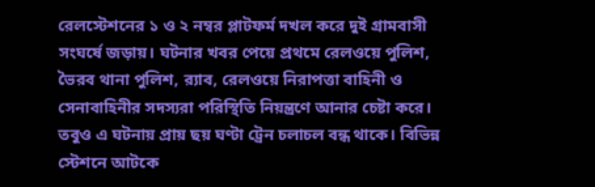রেলস্টেশনের ১ ও ২ নম্বর প্লাটফর্ম দখল করে দুই গ্রামবাসী সংঘর্ষে জড়ায়। ঘটনার খবর পেয়ে প্রথমে রেলওয়ে পুলিশ, ভৈরব থানা পুলিশ, র‍্যাব, রেলওয়ে নিরাপত্তা বাহিনী ও সেনাবাহিনীর সদস্যরা পরিস্থিতি নিয়ন্ত্রণে আনার চেষ্টা করে। তবুও এ ঘটনায় প্রায় ছয় ঘণ্টা ট্রেন চলাচল বন্ধ থাকে। বিভিন্ন স্টেশনে আটকে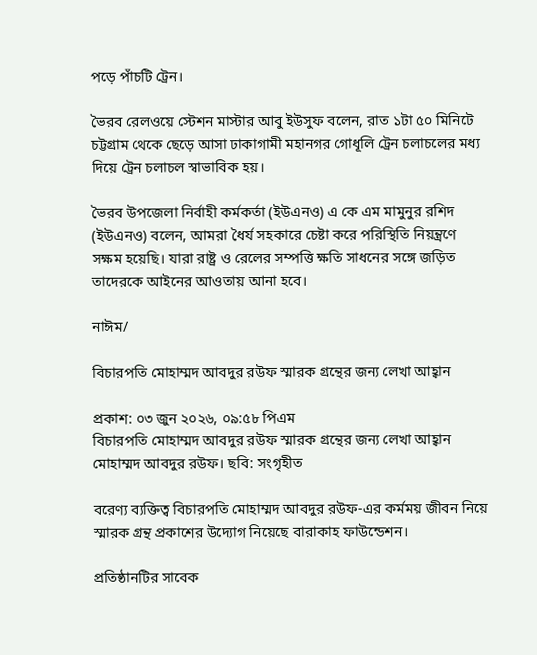পড়ে পাঁচটি ট্রেন।

ভৈরব রেলওয়ে স্টেশন মাস্টার আবু ইউসুফ বলেন, রাত ১টা ৫০ মিনিটে চট্টগ্রাম থেকে ছেড়ে আসা ঢাকাগামী মহানগর গোধূলি ট্রেন চলাচলের মধ্য দিয়ে ট্রেন চলাচল স্বাভাবিক হয়।

ভৈরব উপজেলা নির্বাহী কর্মকর্তা (ইউএনও) এ কে এম মামুনুর রশিদ (ইউএনও) বলেন, আমরা ধৈর্য সহকারে চেষ্টা করে পরিস্থিতি নিয়ন্ত্রণে সক্ষম হয়েছি। যারা রাষ্ট্র ও রেলের সম্পত্তি ক্ষতি সাধনের সঙ্গে জড়িত তাদেরকে আইনের আওতায় আনা হবে।

নাঈম/

বিচারপতি মোহাম্মদ আবদুর রউফ স্মারক গ্রন্থের জন্য লেখা আহ্বান

প্রকাশ: ০৩ জুন ২০২৬, ০৯:৫৮ পিএম
বিচারপতি মোহাম্মদ আবদুর রউফ স্মারক গ্রন্থের জন্য লেখা আহ্বান
মোহাম্মদ আবদুর রউফ। ছবি: সংগৃহীত

বরেণ্য ব্যক্তিত্ব বিচারপতি মোহাম্মদ আবদুর রউফ-এর কর্মময় জীবন নিয়ে স্মারক গ্রন্থ প্রকাশের উদ্যোগ নিয়েছে বারাকাহ ফাউন্ডেশন।

প্রতিষ্ঠানটির সাবেক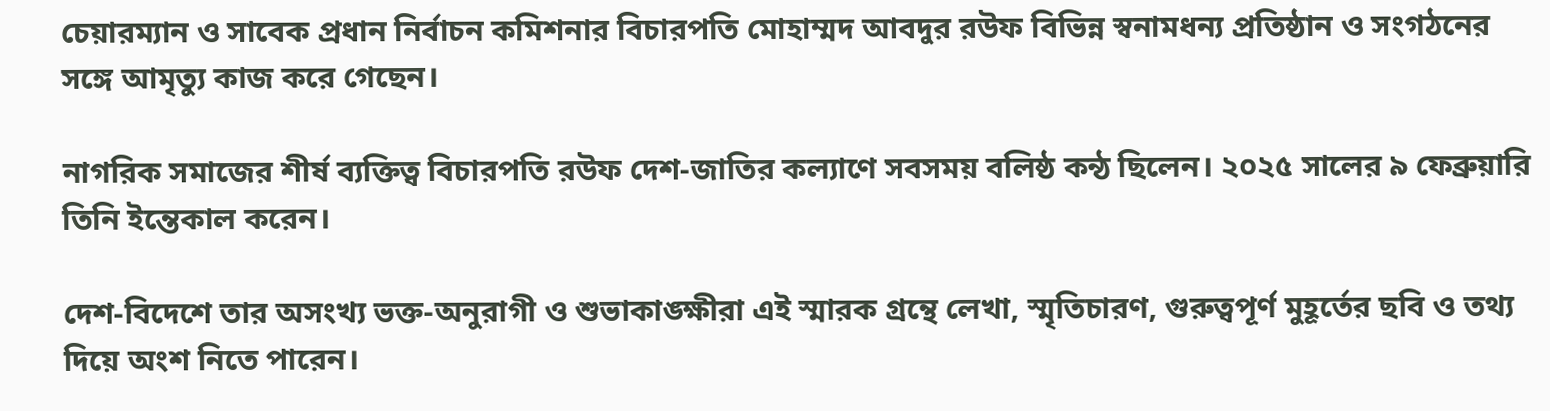চেয়ারম্যান ও সাবেক প্রধান নির্বাচন কমিশনার বিচারপতি মোহাম্মদ আবদুর রউফ বিভিন্ন স্বনামধন্য প্রতিষ্ঠান ও সংগঠনের সঙ্গে আমৃত্যু কাজ করে গেছেন।

নাগরিক সমাজের শীর্ষ ব্যক্তিত্ব বিচারপতি রউফ দেশ-জাতির কল্যাণে সবসময় বলিষ্ঠ কন্ঠ ছিলেন। ২০২৫ সালের ৯ ফেব্রুয়ারি তিনি ইন্তেকাল করেন।

দেশ-বিদেশে তার অসংখ্য ভক্ত-অনুরাগী ও শুভাকাঙ্ক্ষীরা এই স্মারক গ্রন্থে লেখা, স্মৃতিচারণ, গুরুত্বপূর্ণ মুহূর্তের ছবি ও তথ্য দিয়ে অংশ নিতে পারেন।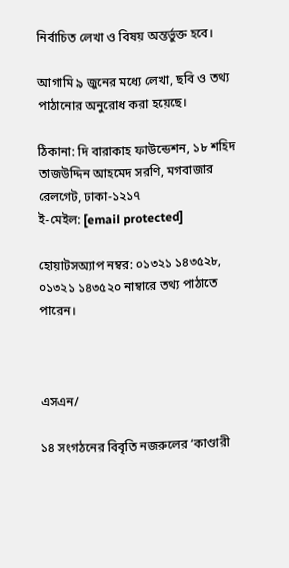নির্বাচিত লেখা ও বিষয় অন্তর্ভুক্ত হবে।

আগামি ৯ জুনের মধ্যে লেখা, ছবি ও তথ্য পাঠানোর অনুরোধ করা হয়েছে।

ঠিকানা: দি বারাকাহ ফাউন্ডেশন, ১৮ শহিদ তাজউদ্দিন আহমেদ সরণি, মগবাজার রেলগেট, ঢাকা-১২১৭
ই-মেইল: [email protected]

হোয়াটসঅ্যাপ নম্বর: ০১৩২১ ১৪৩৫২৮, ০১৩২১ ১৪৩৫২০ নাম্বারে তথ্য পাঠাতে পারেন।



এসএন/

১৪ সংগঠনের বিবৃতি নজরুলের ‘কাণ্ডারী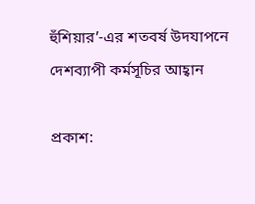হুঁশিয়ার’-এর শতবর্ষ উদযাপনে দেশব্যাপী কর্মসূচির আহ্বান

প্রকাশ: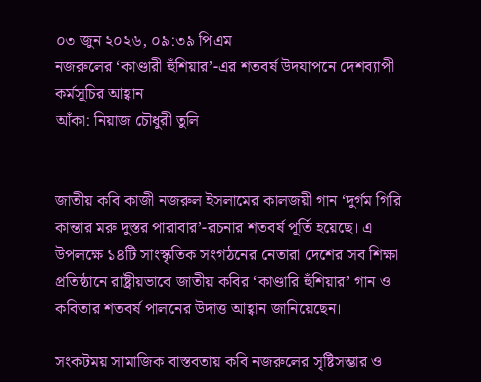০৩ জুন ২০২৬, ০৯:৩৯ পিএম
নজরুলের ‘কাণ্ডারী হুঁশিয়ার’-এর শতবর্ষ উদযাপনে দেশব্যাপী কর্মসূচির আহ্বান
আঁকা: নিয়াজ চৌধুরী তুলি


জাতীয় কবি কাজী নজরুল ইসলামের কালজয়ী গান ‘দুর্গম গিরি কান্তার মরু দুস্তর পারাবার’-রচনার শতবর্ষ পূর্তি হয়েছে। এ উপলক্ষে ১৪টি সাংস্কৃতিক সংগঠনের নেতারা দেশের সব শিক্ষা প্রতিষ্ঠানে রাষ্ট্রীয়ভাবে জাতীয় কবির ‘কাণ্ডারি হুঁশিয়ার’ গান ও কবিতার শতবর্ষ পালনের উদাত্ত আহ্বান জানিয়েছেন।

সংকটময় সামাজিক বাস্তবতায় কবি নজরুলের সৃষ্টিসম্ভার ও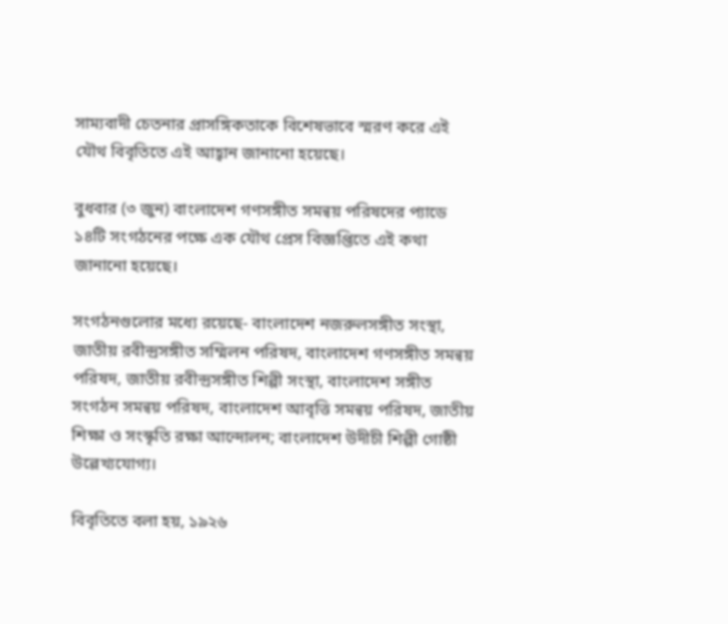সাম্যবাদী চেতনার প্রাসঙ্গিকতাকে বিশেষভাবে স্মরণ করে এই যৌথ বিবৃতিতে এই আহ্বান জানানো হয়েছে।

বুধবার (৩ জুন) বাংলাদেশ গণসঙ্গীত সমন্বয় পরিষদের প্যাডে ১৪টি সংগঠনের পক্ষে এক যৌথ প্রেস বিজ্ঞপ্তিতে এই কথা জানানো হয়েছে।

সংগঠনগুলোর মধ্যে রয়েছে- বাংলাদেশ নজরুলসঙ্গীত সংস্থা,  জাতীয় রবীন্দ্রসঙ্গীত সম্মিলন পরিষদ, বাংলাদেশ গণসঙ্গীত সমন্বয় পরিষদ, জাতীয় রবীন্দ্রসঙ্গীত শিল্পী সংস্থা, বাংলাদেশ সঙ্গীত সংগঠন সমন্বয় পরিষদ, বাংলাদেশ আবৃত্তি সমন্বয় পরিষদ, জাতীয় শিক্ষা ও সংস্কৃতি রক্ষা আন্দোলন; বাংলাদেশ উদীচী শিল্পী গোষ্ঠী উল্লেখ্যযোগ্য।

বিবৃতিতে বলা হয়, ১৯২৬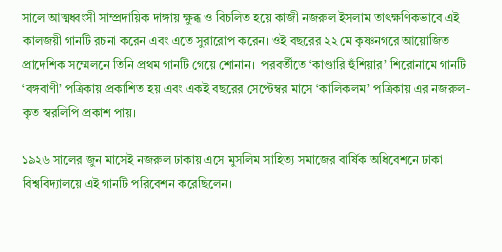সালে আত্মধ্বংসী সাম্প্রদায়িক দাঙ্গায় ক্ষুব্ধ ও বিচলিত হয়ে কাজী নজরুল ইসলাম তাৎক্ষণিকভাবে এই কালজয়ী গানটি রচনা করেন এবং এতে সুরারোপ করেন। ওই বছরের ২২ মে কৃষ্ণনগরে আয়োজিত প্রাদেশিক সম্মেলনে তিনি প্রথম গানটি গেয়ে শোনান।  পরবর্তীতে ‘কাণ্ডারি হুঁশিয়ার’ শিরোনামে গানটি ‘বঙ্গবাণী’ পত্রিকায় প্রকাশিত হয় এবং একই বছরের সেপ্টেম্বর মাসে ‘কালিকলম’ পত্রিকায় এর নজরুল-কৃত স্বরলিপি প্রকাশ পায়।

১৯২৬ সালের জুন মাসেই নজরুল ঢাকায় এসে মুসলিম সাহিত্য সমাজের বার্ষিক অধিবেশনে ঢাকা বিশ্ববিদ্যালয়ে এই গানটি পরিবেশন করেছিলেন।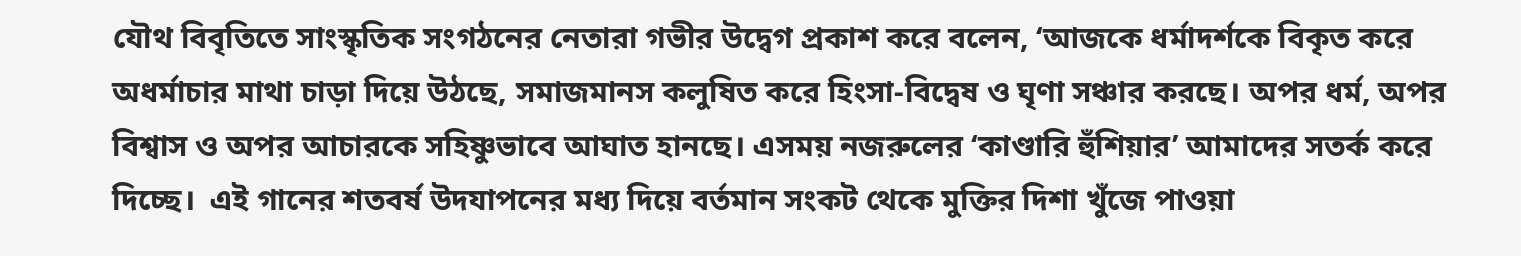যৌথ বিবৃতিতে সাংস্কৃতিক সংগঠনের নেতারা গভীর উদ্বেগ প্রকাশ করে বলেন, ‘আজকে ধর্মাদর্শকে বিকৃত করে অধর্মাচার মাথা চাড়া দিয়ে উঠছে, সমাজমানস কলুষিত করে হিংসা-বিদ্বেষ ও ঘৃণা সঞ্চার করছে। অপর ধর্ম, অপর বিশ্বাস ও অপর আচারকে সহিষ্ণুভাবে আঘাত হানছে। এসময় নজরুলের ‘কাণ্ডারি হুঁশিয়ার’ আমাদের সতর্ক করে দিচ্ছে।  এই গানের শতবর্ষ উদযাপনের মধ্য দিয়ে বর্তমান সংকট থেকে মুক্তির দিশা খুঁজে পাওয়া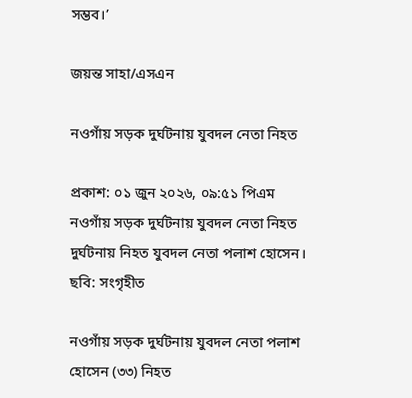সম্ভব।’

জয়ন্ত সাহা/এসএন

নওগাঁয় সড়ক দুর্ঘটনায় যুবদল নেতা নিহত

প্রকাশ: ০১ জুন ২০২৬, ০৯:৫১ পিএম
নওগাঁয় সড়ক দুর্ঘটনায় যুবদল নেতা নিহত
দুর্ঘটনায় নিহত যুবদল নেতা পলাশ হোসেন। ছবি: সংগৃহীত

নওগাঁয় সড়ক দুর্ঘটনায় যুবদল নেতা পলাশ হোসেন (৩৩) নিহত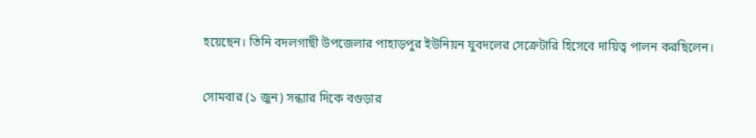হয়েছেন। তিনি বদলগাছী উপজেলার পাহাড়পুর ইউনিয়ন যুবদলের সেক্রেটারি হিসেবে দায়িত্ব পালন করছিলেন।

সোমবার (১ জুন) সন্ধ্যার দিকে বগুড়ার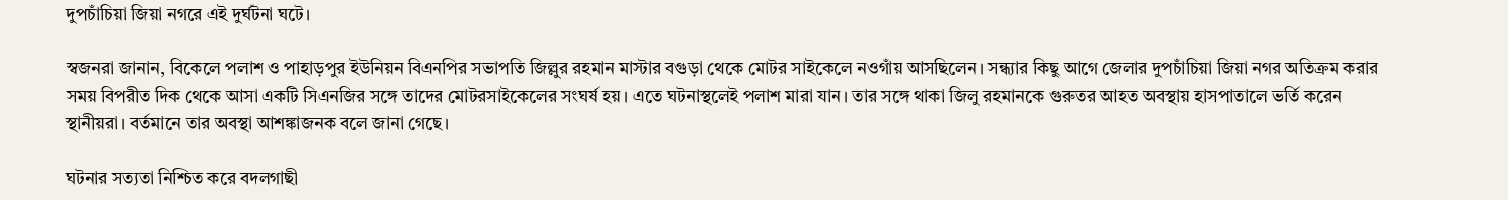দুপচাঁচিয়া জিয়া নগরে এই দুর্ঘটনা ঘটে।

স্বজনরা জানান, বিকেলে পলাশ ও পাহাড়পুর ইউনিয়ন বিএনপির সভাপতি জিল্লুর রহমান মাস্টার বগুড়া থেকে মোটর সাইকেলে নওগাঁয় আসছিলেন। সন্ধ্যার কিছু আগে জেলার দুপচাঁচিয়া জিয়া নগর অতিক্রম করার সময় বিপরীত দিক থেকে আসা একটি সিএনজির সঙ্গে তাদের মোটরসাইকেলের সংঘর্ষ হয়। এতে ঘটনাস্থলেই পলাশ মারা যান। তার সঙ্গে থাকা জিলু রহমানকে গুরুতর আহত অবস্থায় হাসপাতালে ভর্তি করেন স্থানীয়রা। বর্তমানে তার অবস্থা আশঙ্কাজনক বলে জানা গেছে।

ঘটনার সত্যতা নিশ্চিত করে বদলগাছী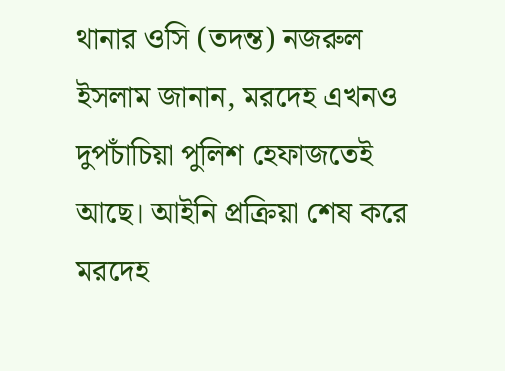থানার ওসি (তদন্ত) নজরুল ইসলাম জানান, মরদেহ এখনও দুপচাঁচিয়া পুলিশ হেফাজতেই আছে। আইনি প্রক্রিয়া শেষ করে মরদেহ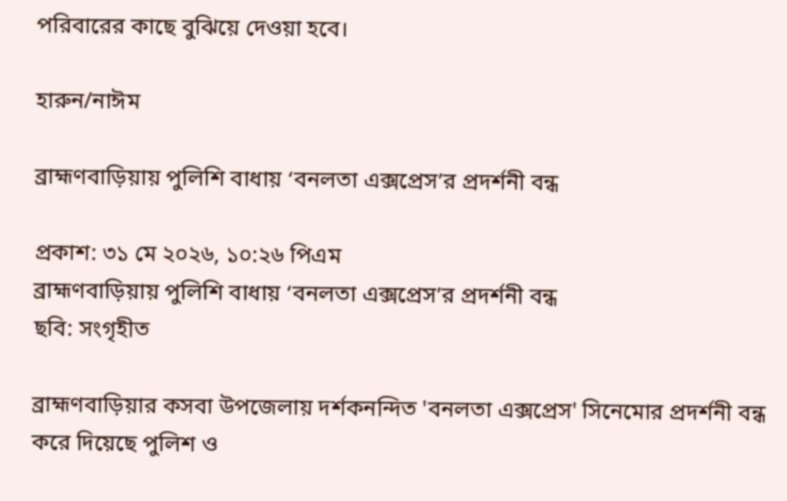পরিবারের কাছে বুঝিয়ে দেওয়া হবে।

হারুন/নাঈম

ব্রাহ্মণবাড়িয়ায় পুলিশি বাধায় ‘বনলতা এক্সপ্রেস’র প্রদর্শনী বন্ধ

প্রকাশ: ৩১ মে ২০২৬, ১০:২৬ পিএম
ব্রাহ্মণবাড়িয়ায় পুলিশি বাধায় ‘বনলতা এক্সপ্রেস’র প্রদর্শনী বন্ধ
ছবি: সংগৃহীত

ব্রাহ্মণবাড়িয়ার কসবা উপজেলায় দর্শকনন্দিত 'বনলতা এক্সপ্রেস' সিনেমোর প্রদর্শনী বন্ধ করে দিয়েছে পুলিশ ও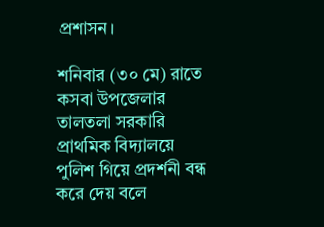প্রশাসন।

শনিবার (৩০ মে) রাতে কসবা উপজেলার তালতলা সরকারি প্রাথমিক বিদ্যালয়ে পুলিশ গিয়ে প্রদর্শনী বন্ধ করে দেয় বলে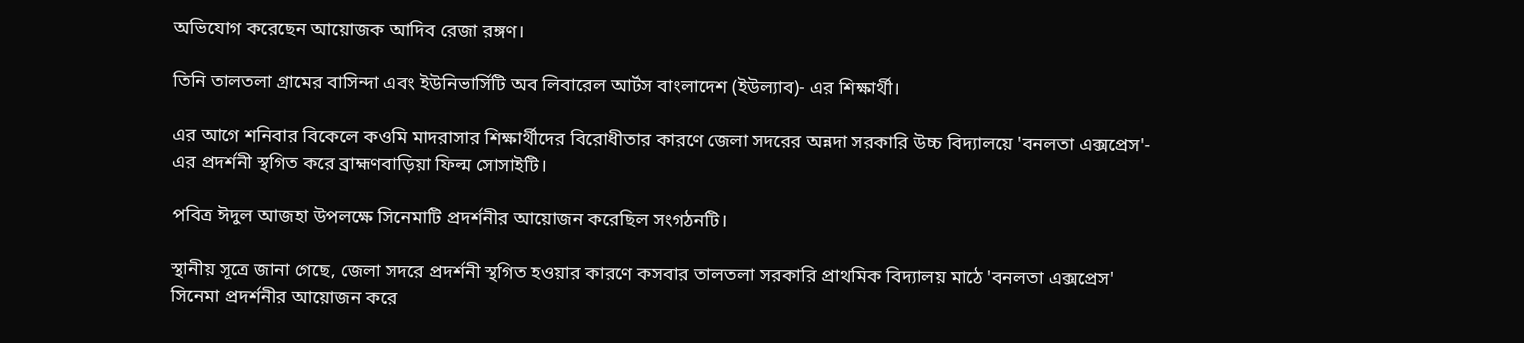অভিযোগ করেছেন আয়োজক আদিব রেজা রঙ্গণ।

তিনি তালতলা গ্রামের বাসিন্দা এবং ইউনিভার্সিটি অব লিবারেল আর্টস বাংলাদেশ (ইউল্যাব)- এর শিক্ষার্থী।

এর আগে শনিবার বিকেলে কওমি মাদরাসার শিক্ষার্থীদের বিরোধীতার কারণে জেলা সদরের অন্নদা সরকারি উচ্চ বিদ্যালয়ে 'বনলতা এক্সপ্রেস'- এর প্রদর্শনী স্থগিত করে ব্রাহ্মণবাড়িয়া ফিল্ম সোসাইটি।

পবিত্র ঈদুল আজহা উপলক্ষে সিনেমাটি প্রদর্শনীর আয়োজন করেছিল সংগঠনটি।

স্থানীয় সূত্রে জানা গেছে, জেলা সদরে প্রদর্শনী স্থগিত হওয়ার কারণে কসবার তালতলা সরকারি প্রাথমিক বিদ্যালয় মাঠে 'বনলতা এক্সপ্রেস' সিনেমা প্রদর্শনীর আয়োজন করে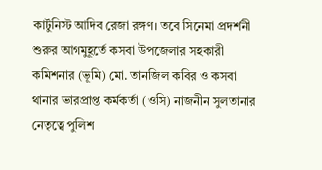কার্টুনিস্ট আদিব রেজা রঙ্গণ। তবে সিনেমা প্রদর্শনী শুরুর আগমুহূর্তে কসবা উপজেলার সহকারী কমিশনার (ভূমি) মো. তানজিল কবির ও কসবা থানার ভারপ্রাপ্ত কর্মকর্তা (ওসি) নাজনীন সুলতানার নেতৃত্বে পুলিশ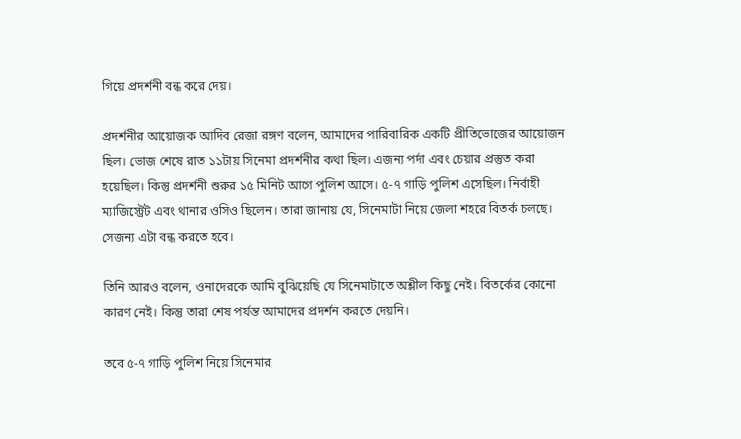গিয়ে প্রদর্শনী বন্ধ করে দেয়।

প্রদর্শনীর আয়োজক আদিব রেজা রঙ্গণ বলেন, আমাদের পারিবারিক একটি প্রীতিভোজের আয়োজন ছিল। ভোজ শেষে রাত ১১টায় সিনেমা প্রদর্শনীর কথা ছিল। এজন্য পর্দা এবং চেয়ার প্রস্তুত করা হয়েছিল। কিন্তু প্রদর্শনী শুরুর ১৫ মিনিট আগে পুলিশ আসে। ৫-৭ গাড়ি পুলিশ এসেছিল। নির্বাহী ম্যাজিস্ট্রেট এবং থানার ওসিও ছিলেন। তারা জানায় যে, সিনেমাটা নিয়ে জেলা শহরে বিতর্ক চলছে। সেজন্য এটা বন্ধ করতে হবে।

তিনি আরও বলেন, ওনাদেরকে আমি বুঝিয়েছি যে সিনেমাটাতে অশ্লীল কিছু নেই। বিতর্কের কোনো কারণ নেই। কিন্তু তারা শেষ পর্যন্ত আমাদের প্রদর্শন করতে দেয়নি।

তবে ৫-৭ গাড়ি পুলিশ নিয়ে সিনেমার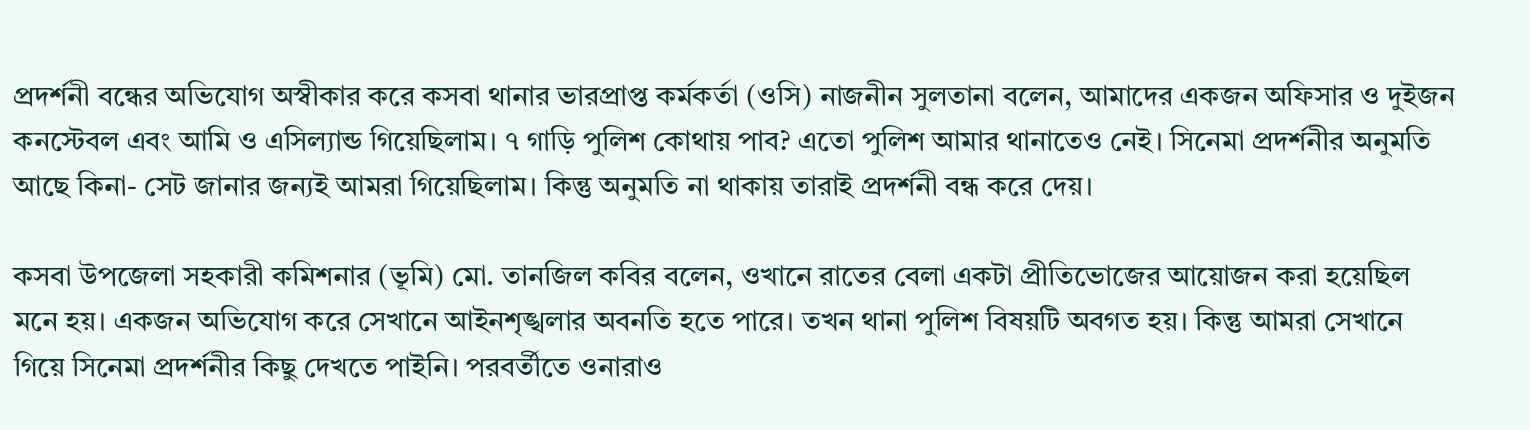প্রদর্শনী বন্ধের অভিযোগ অস্বীকার করে কসবা থানার ভারপ্রাপ্ত কর্মকর্তা (ওসি) নাজনীন সুলতানা বলেন, আমাদের একজন অফিসার ও দুইজন কনস্টেবল এবং আমি ও এসিল্যান্ড গিয়েছিলাম। ৭ গাড়ি পুলিশ কোথায় পাব? এতো পুলিশ আমার থানাতেও নেই। সিনেমা প্রদর্শনীর অনুমতি আছে কিনা- সেট জানার জন্যই আমরা গিয়েছিলাম। কিন্তু অনুমতি না থাকায় তারাই প্রদর্শনী বন্ধ করে দেয়।

কসবা উপজেলা সহকারী কমিশনার (ভূমি) মো. তানজিল কবির বলেন, ওখানে রাতের বেলা একটা প্রীতিভোজের আয়োজন করা হয়েছিল মনে হয়। একজন অভিযোগ করে সেখানে আইনশৃঙ্খলার অবনতি হতে পারে। তখন থানা পুলিশ বিষয়টি অবগত হয়। কিন্তু আমরা সেখানে গিয়ে সিনেমা প্রদর্শনীর কিছু দেখতে পাইনি। পরবর্তীতে ওনারাও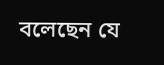বলেছেন যে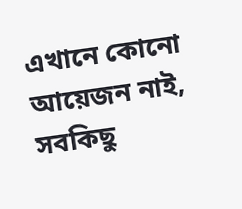এখানে কোনো আয়েজন নাই, সবকিছু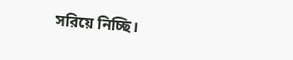সরিয়ে নিচ্ছি।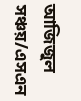আজিজুল সঞ্চয়/এসএন